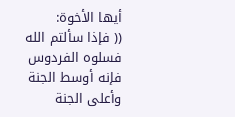أيها الأخوة:
(( فإذا سألتم الله فسلوه الفردوس فإنه أوسط الجنة وأعلى الجنة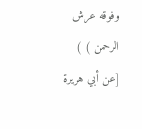وفوقه عرش الرحمن ) )
[عن أبي هريرة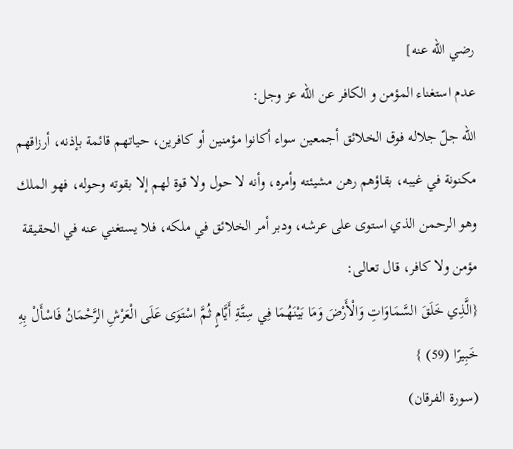رضي الله عنه]
عدم استغناء المؤمن و الكافر عن الله عز وجل:
الله جلّ جلاله فوق الخلائق أجمعين سواء أكانوا مؤمنين أو كافرين، حياتهم قائمة بإذنه، أرزاقهم مكنونة في غيبه، بقاؤهم رهن مشيئته وأمره، وأنه لا حول ولا قوة لهم إلا بقوته وحوله، فهو الملك وهو الرحمن الذي استوى على عرشه، ودبر أمر الخلائق في ملكه، فلا يستغني عنه في الحقيقة مؤمن ولا كافر، قال تعالى:
{الَّذِي خَلَقَ السَّمَاوَاتِ وَالْأَرْضَ وَمَا بَيْنَهُمَا فِي سِتَّةِ أَيَّامٍ ثُمَّ اسْتَوَى عَلَى الْعَرْشِ الرَّحْمَانُ فَاسْأَلْ بِهِ خَبِيرًا (59) }
(سورة الفرقان)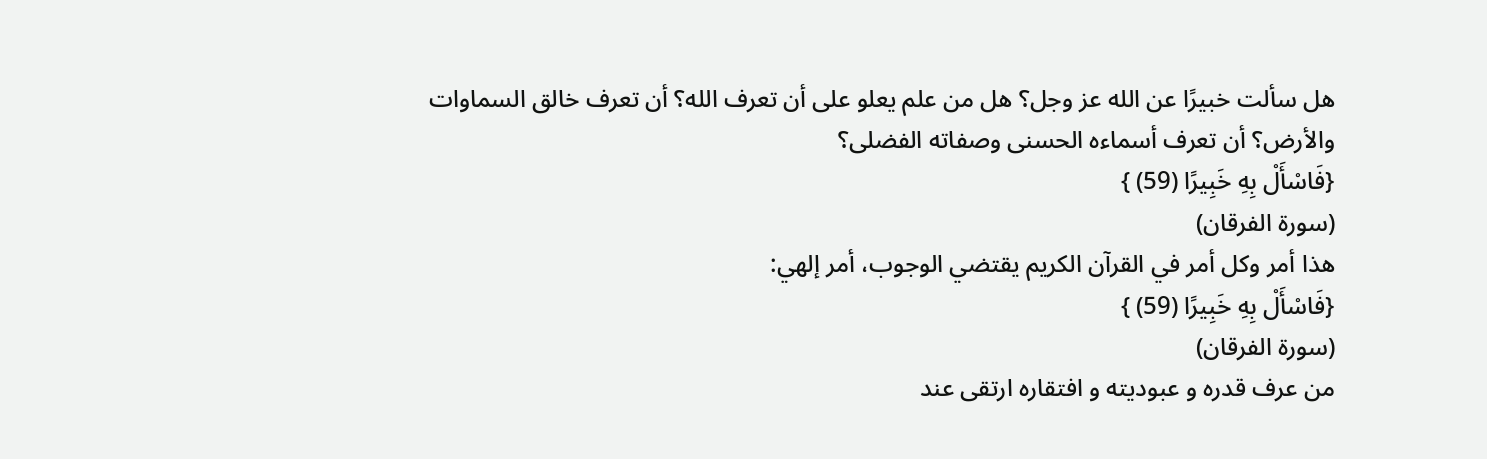هل سألت خبيرًا عن الله عز وجل؟ هل من علم يعلو على أن تعرف الله؟ أن تعرف خالق السماوات والأرض؟ أن تعرف أسماءه الحسنى وصفاته الفضلى؟
{فَاسْأَلْ بِهِ خَبِيرًا (59) }
(سورة الفرقان)
هذا أمر وكل أمر في القرآن الكريم يقتضي الوجوب، أمر إلهي:
{فَاسْأَلْ بِهِ خَبِيرًا (59) }
(سورة الفرقان)
من عرف قدره و عبوديته و افتقاره ارتقى عند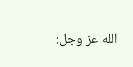الله عز وجل: